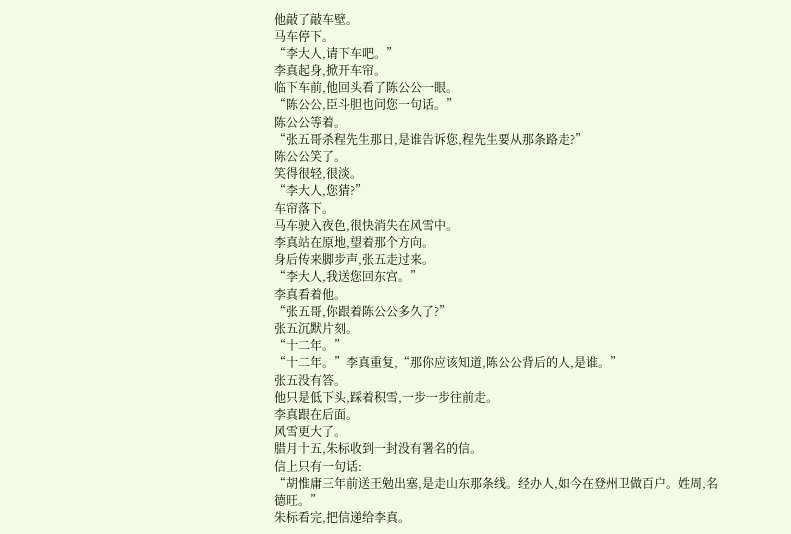他敲了敲车壁。
马车停下。
“李大人,请下车吧。”
李真起身,掀开车帘。
临下车前,他回头看了陈公公一眼。
“陈公公,臣斗胆也问您一句话。”
陈公公等着。
“张五哥杀程先生那日,是谁告诉您,程先生要从那条路走?”
陈公公笑了。
笑得很轻,很淡。
“李大人,您猜?”
车帘落下。
马车驶入夜色,很快消失在风雪中。
李真站在原地,望着那个方向。
身后传来脚步声,张五走过来。
“李大人,我送您回东宫。”
李真看着他。
“张五哥,你跟着陈公公多久了?”
张五沉默片刻。
“十二年。”
“十二年。”李真重复,“那你应该知道,陈公公背后的人,是谁。”
张五没有答。
他只是低下头,踩着积雪,一步一步往前走。
李真跟在后面。
风雪更大了。
腊月十五,朱标收到一封没有署名的信。
信上只有一句话:
“胡惟庸三年前送王勉出塞,是走山东那条线。经办人,如今在登州卫做百户。姓周,名德旺。”
朱标看完,把信递给李真。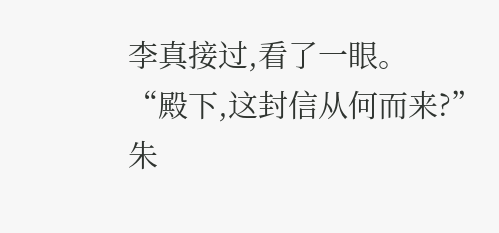李真接过,看了一眼。
“殿下,这封信从何而来?”
朱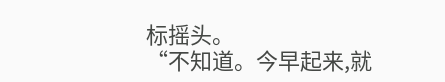标摇头。
“不知道。今早起来,就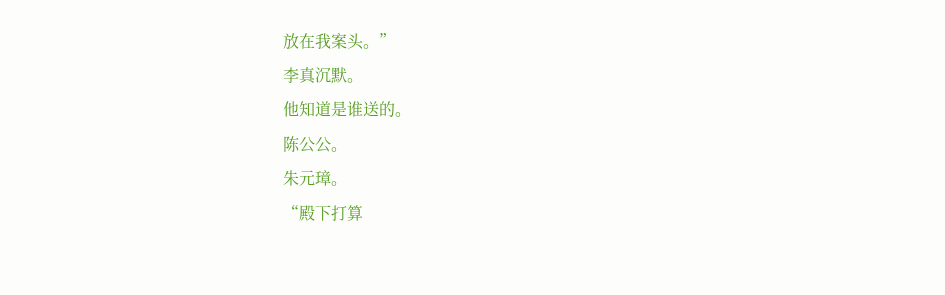放在我案头。”
李真沉默。
他知道是谁送的。
陈公公。
朱元璋。
“殿下打算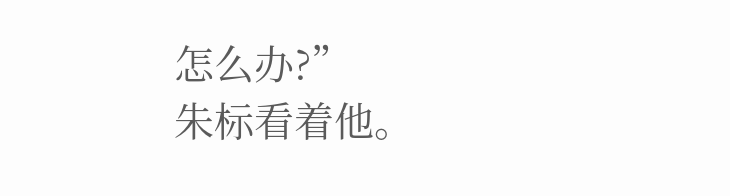怎么办?”
朱标看着他。